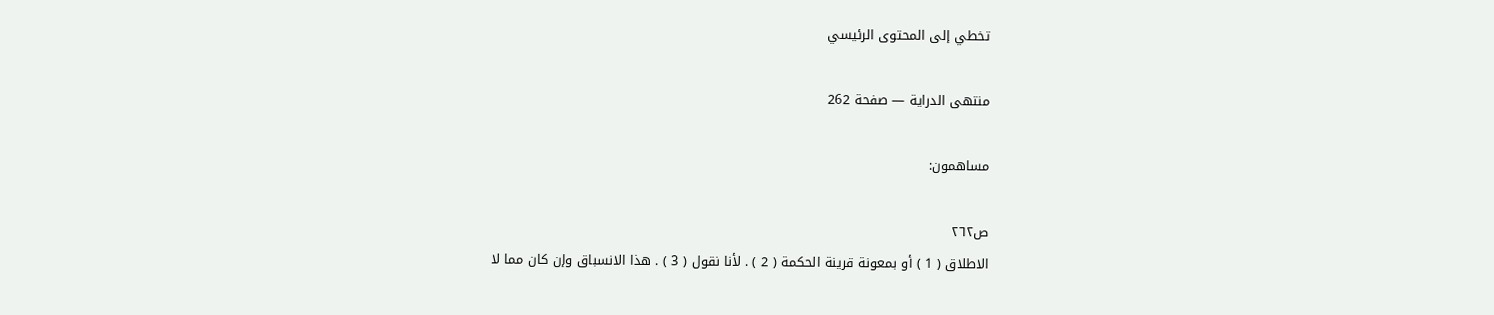تخطي إلى المحتوى الرئيسي

منتهى الدراية — صفحة 262

مساهمون:

ص٢٦٢
الاطلاق ( 1 ) أو بمعونة قرينة الحكمة ( 2 ) . لأنا نقول ( 3 ) . هذا الانسباق وإن كان مما لا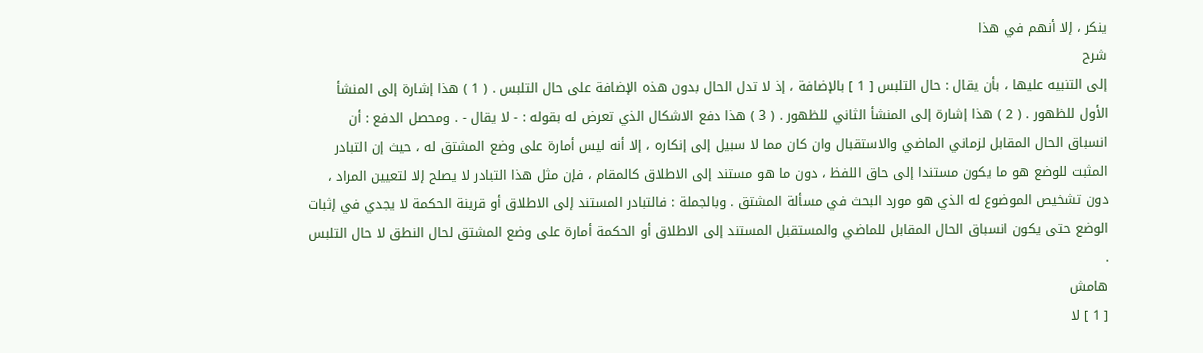ينكر ، إلا أنهم في هذا
شرح
إلى التنبيه عليها ، بأن يقال : حال التلبس [ 1 ] بالإضافة ، إذ لا تدل الحال بدون هذه الإضافة على حال التلبس . ( 1 ) هذا إشارة إلى المنشأ الأول للظهور . ( 2 ) هذا إشارة إلى المنشأ الثاني للظهور . ( 3 ) هذا دفع الاشكال الذي تعرض له بقوله : - لا يقال - . ومحصل الدفع : أن انسباق الحال المقابل لزماني الماضي والاستقبال وان كان مما لا سبيل إلى إنكاره ، إلا أنه ليس أمارة على وضع المشتق له ، حيث إن التبادر المثبت للوضع هو ما يكون مستندا إلى حاق اللفظ ، دون ما هو مستند إلى الاطلاق كالمقام ، فإن مثل هذا التبادر لا يصلح إلا لتعيين المراد ، دون تشخيص الموضوع له الذي هو مورد البحث في مسألة المشتق . وبالجملة : فالتبادر المستند إلى الاطلاق أو قرينة الحكمة لا يجدي في إثبات الوضع حتى يكون انسباق الحال المقابل للماضي والمستقبل المستند إلى الاطلاق أو الحكمة أمارة على وضع المشتق لحال النطق لا حال التلبس .
هامش
[ 1 ] لا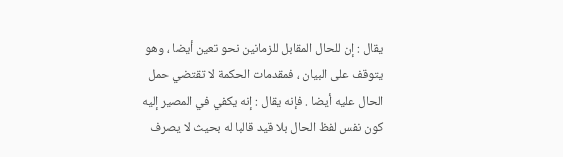يقال : إن للحال المقابل للزمانين نحو تعين أيضا ، وهو يتوقف على البيان ، فمقدمات الحكمة لا تقتضي حمل الحال عليه أيضا . فإنه يقال : إنه يكفي في المصير إليه كون نفس لفظ الحال بلا قيد قالبا له بحيث لا يصرف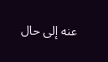عنه إلى حال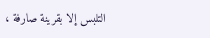التلبس إلا بقرينة صارفة ،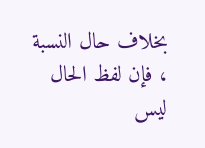بخلاف حال النسبة ، فإن لفظ الحال ليس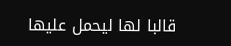قالبا لها ليحمل عليها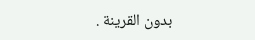بدون القرينة .